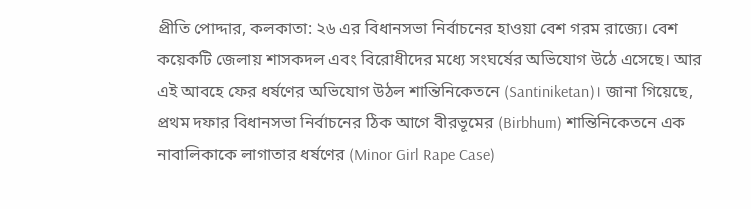প্রীতি পোদ্দার, কলকাতা: ২৬ এর বিধানসভা নির্বাচনের হাওয়া বেশ গরম রাজ্যে। বেশ কয়েকটি জেলায় শাসকদল এবং বিরোধীদের মধ্যে সংঘর্ষের অভিযোগ উঠে এসেছে। আর এই আবহে ফের ধর্ষণের অভিযোগ উঠল শান্তিনিকেতনে (Santiniketan)। জানা গিয়েছে, প্রথম দফার বিধানসভা নির্বাচনের ঠিক আগে বীরভূমের (Birbhum) শান্তিনিকেতনে এক নাবালিকাকে লাগাতার ধর্ষণের (Minor Girl Rape Case)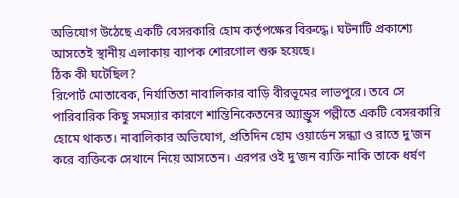অভিযোগ উঠেছে একটি বেসরকারি হোম কর্তৃপক্ষের বিরুদ্ধে। ঘটনাটি প্রকাশ্যে আসতেই স্থানীয় এলাকায় ব্যাপক শোরগোল শুরু হয়েছে।
ঠিক কী ঘটেছিল?
রিপোর্ট মোতাবেক, নির্যাতিতা নাবালিকার বাড়ি বীরভূমের লাভপুরে। তবে সে পারিবারিক কিছু সমস্যার কারণে শান্তিনিকেতনের অ্যান্ড্রুস পল্লীতে একটি বেসরকারি হোমে থাকত। নাবালিকার অভিযোগ, প্রতিদিন হোম ওয়ার্ডেন সন্ধ্যা ও রাতে দু’জন করে ব্যক্তিকে সেখানে নিয়ে আসতেন। এরপর ওই দু’জন ব্যক্তি নাকি তাকে ধর্ষণ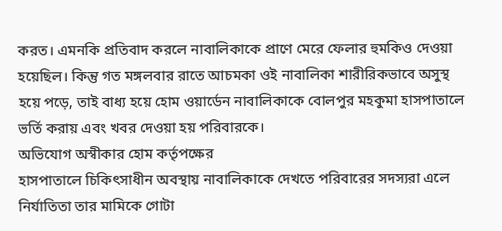করত। এমনকি প্রতিবাদ করলে নাবালিকাকে প্রাণে মেরে ফেলার হুমকিও দেওয়া হয়েছিল। কিন্তু গত মঙ্গলবার রাতে আচমকা ওই নাবালিকা শারীরিকভাবে অসুস্থ হয়ে পড়ে, তাই বাধ্য হয়ে হোম ওয়ার্ডেন নাবালিকাকে বোলপুর মহকুমা হাসপাতালে ভর্তি করায় এবং খবর দেওয়া হয় পরিবারকে।
অভিযোগ অস্বীকার হোম কর্তৃপক্ষের
হাসপাতালে চিকিৎসাধীন অবস্থায় নাবালিকাকে দেখতে পরিবারের সদস্যরা এলে নির্যাতিতা তার মামিকে গোটা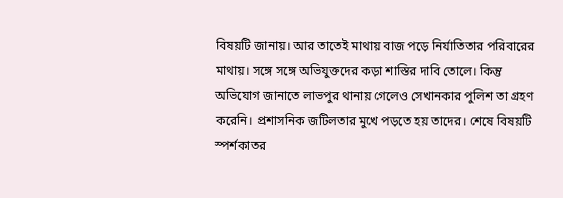বিষয়টি জানায়। আর তাতেই মাথায় বাজ পড়ে নির্যাতিতার পরিবারের মাথায়। সঙ্গে সঙ্গে অভিযুক্তদের কড়া শাস্তির দাবি তোলে। কিন্তু অভিযোগ জানাতে লাভপুর থানায় গেলেও সেখানকার পুলিশ তা গ্রহণ করেনি। প্রশাসনিক জটিলতার মুখে পড়তে হয় তাদের। শেষে বিষয়টি স্পর্শকাতর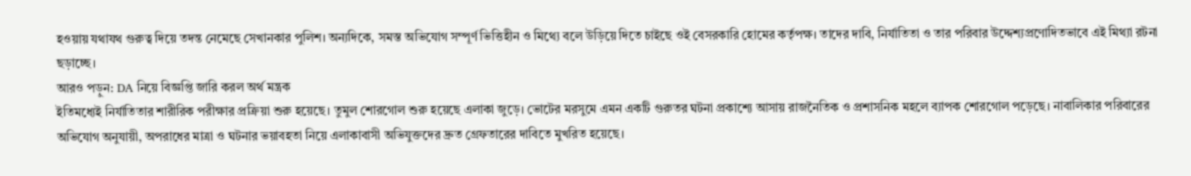হওয়ায় যথাযথ গুরুত্ব দিয়ে তদন্ত নেমেছে সেখানকার পুলিশ। অন্যদিকে, সমস্ত অভিযোগ সম্পূর্ণ ভিত্তিহীন ও মিথ্যে বলে উড়িয়ে দিতে চাইছে ওই বেসরকারি হোমের কর্তৃপক্ষ। তাদের দাবি, নির্যাতিতা ও তার পরিবার উদ্দেশ্যপ্রণোদিতভাবে এই মিথ্যা রটনা ছড়াচ্ছে।
আরও পড়ুন: DA নিয়ে বিজ্ঞপ্তি জারি করল অর্থ মন্ত্রক
ইতিমধ্যেই নির্যাতিতার শারীরিক পরীক্ষার প্রক্রিয়া শুরু হয়েছে। তুমুল শোরগোল শুরু হয়েছে এলাকা জুড়ে। ভোটের মরসুমে এমন একটি গুরুতর ঘটনা প্রকাশ্যে আসায় রাজনৈতিক ও প্রশাসনিক মহলে ব্যাপক শোরগোল পড়েছে। নাবালিকার পরিবারের অভিযোগ অনুযায়ী, অপরাধের মাত্রা ও ঘটনার ভয়াবহতা নিয়ে এলাকাবাসী অভিযুক্তদের দ্রুত গ্রেফতারের দাবিতে মুখরিত হয়েছে।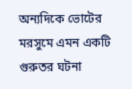অন্যদিকে ভোটের মরসুমে এমন একটি গুরুতর ঘটনা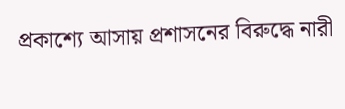প্রকাশ্যে আসায় প্রশাসনের বিরুদ্ধে নারী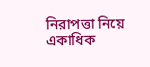নিরাপত্তা নিয়ে একাধিক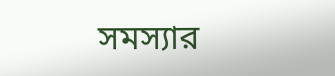সমস্যার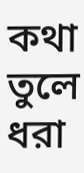কথা তুলে ধরা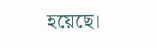হয়েছে।